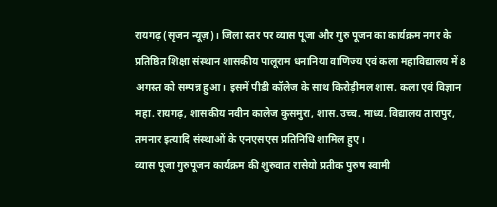रायगढ़ (सृजन न्यूज़)। जिला स्तर पर व्यास पूजा और गुरु पूजन का कार्यक्रम नगर के प्रतिष्ठित शिक्षा संस्थान शासकीय पालूराम धनानिया वाणिज्य एवं कला महाविद्यालय में 8 अगस्त को सम्पन्न हुआ। इसमें पीडी कॉलेज के साथ किरोड़ीमल शास. कला एवं विज्ञान महा. रायगढ़, शासकीय नवीन कालेज कुसमुरा, शास.उच्च. माध्य. विद्यालय तारापुर, तमनार इत्यादि संस्थाओं के एनएसएस प्रतिनिधि शामिल हुए।
व्यास पूजा गुरुपूजन कार्यक्रम की शुरुवात रासेयो प्रतीक पुरुष स्वामी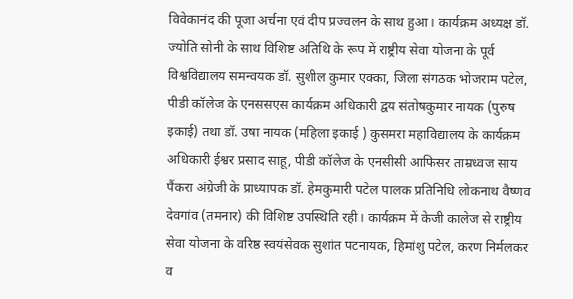विवेकानंद की पूजा अर्चना एवं दीप प्रज्वलन के साथ हुआ। कार्यक्रम अध्यक्ष डॉ. ज्योति सोनी के साथ विशिष्ट अतिथि के रूप में राष्ट्रीय सेवा योजना के पूर्व विश्वविद्यालय समन्वयक डॉ. सुशील कुमार एक्का, जिला संगठक भोजराम पटेल, पीडी कॉलेज के एनससएस कार्यक्रम अधिकारी द्वय संतोषकुमार नायक (पुरुष इकाई) तथा डॉ. उषा नायक (महिला इकाई ) कुसमरा महाविद्यालय के कार्यक्रम अधिकारी ईश्वर प्रसाद साहू, पीडी कॉलेज के एनसीसी आफिसर ताम्रध्वज साय पैंकरा अंग्रेजी के प्राध्यापक डॉ. हेमकुमारी पटेल पालक प्रतिनिधि लोकनाथ वैष्णव देवगांव (तमनार) की विशिष्ट उपस्थिति रही। कार्यक्रम में केजी कालेज से राष्ट्रीय सेवा योजना के वरिष्ठ स्वयंसेवक सुशांत पटनायक, हिमांशु पटेल, करण निर्मलकर व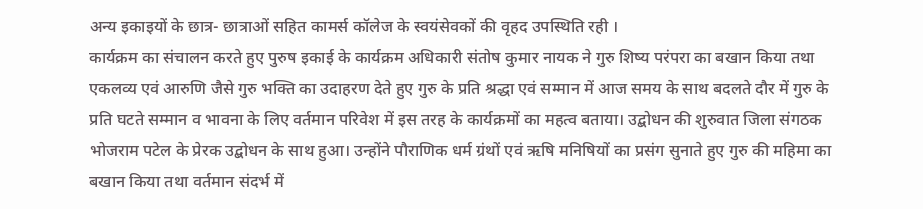अन्य इकाइयों के छात्र- छात्राओं सहित कामर्स कॉलेज के स्वयंसेवकों की वृहद उपस्थिति रही ।
कार्यक्रम का संचालन करते हुए पुरुष इकाई के कार्यक्रम अधिकारी संतोष कुमार नायक ने गुरु शिष्य परंपरा का बखान किया तथा एकलव्य एवं आरुणि जैसे गुरु भक्ति का उदाहरण देते हुए गुरु के प्रति श्रद्धा एवं सम्मान में आज समय के साथ बदलते दौर में गुरु के प्रति घटते सम्मान व भावना के लिए वर्तमान परिवेश में इस तरह के कार्यक्रमों का महत्व बताया। उद्बोधन की शुरुवात जिला संगठक भोजराम पटेल के प्रेरक उद्बोधन के साथ हुआ। उन्होंने पौराणिक धर्म ग्रंथों एवं ऋषि मनिषियों का प्रसंग सुनाते हुए गुरु की महिमा का बखान किया तथा वर्तमान संदर्भ में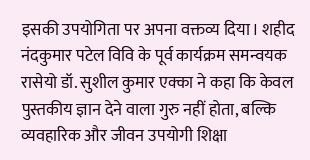इसकी उपयोगिता पर अपना वक्तव्य दिया। शहीद नंदकुमार पटेल विवि के पूर्व कार्यक्रम समन्वयक रासेयो डॉ. सुशील कुमार एक्का ने कहा कि केवल पुस्तकीय ज्ञान देने वाला गुरु नहीं होता, बल्कि व्यवहारिक और जीवन उपयोगी शिक्षा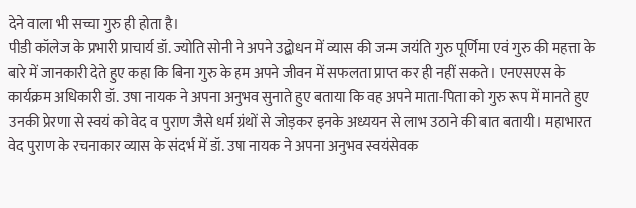देने वाला भी सच्चा गुरु ही होता है।
पीडी कॉलेज के प्रभारी प्राचार्य डॉ. ज्योति सोनी ने अपने उद्बोधन में व्यास की जन्म जयंति गुरु पूर्णिमा एवं गुरु की महत्ता के बारे में जानकारी देते हुए कहा कि बिना गुरु के हम अपने जीवन में सफलता प्राप्त कर ही नहीं सकते। एनएसएस के कार्यक्रम अधिकारी डॉ. उषा नायक ने अपना अनुभव सुनाते हुए बताया कि वह अपने माता-पिता को गुरु रूप में मानते हुए उनकी प्रेरणा से स्वयं को वेद व पुराण जैसे धर्म ग्रंथों से जोड़कर इनके अध्ययन से लाभ उठाने की बात बतायी। महाभारत वेद पुराण के रचनाकार व्यास के संदर्भ में डॉ. उषा नायक ने अपना अनुभव स्वयंसेवक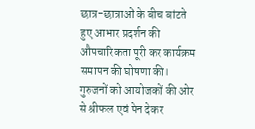छात्र-छात्राओं के बीच बांटते हुए आभार प्रदर्शन की औपचारिकता पूरी कर कार्यक्रम समापन की घोषणा की। गुरुजनों को आयोजकों की ओर से श्रीफल एवं पेन देकर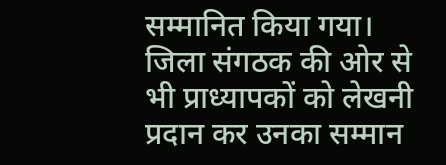सम्मानित किया गया। जिला संगठक की ओर से भी प्राध्यापकों को लेखनी प्रदान कर उनका सम्मान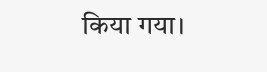किया गया।